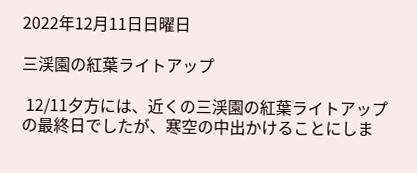2022年12月11日日曜日

三渓園の紅葉ライトアップ

 12/11夕方には、近くの三渓園の紅葉ライトアップの最終日でしたが、寒空の中出かけることにしま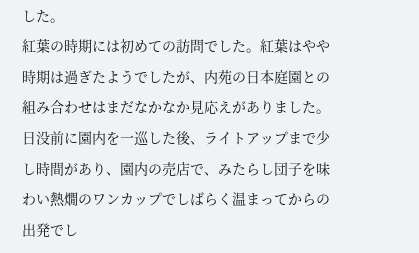した。
紅葉の時期には初めての訪問でした。紅葉はやや時期は過ぎたようでしたが、内苑の日本庭園との組み合わせはまだなかなか見応えがありました。日没前に園内を一巡した後、ライトアップまで少し時間があり、園内の売店で、みたらし団子を味わい熱燗のワンカップでしばらく温まってからの出発でし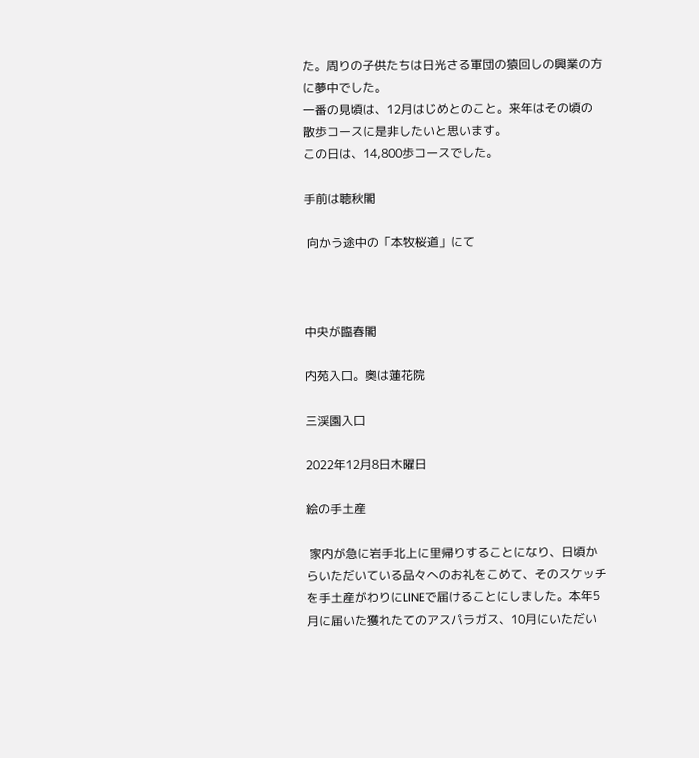た。周りの子供たちは日光さる軍団の猿回しの興業の方に夢中でした。
一番の見頃は、12月はじめとのこと。来年はその頃の散歩コースに是非したいと思います。
この日は、14,800歩コースでした。

手前は聴秋閣

 向かう途中の「本牧桜道」にて



中央が臨春閣

内苑入口。奥は蓮花院

三渓園入口

2022年12月8日木曜日

絵の手土産

 家内が急に岩手北上に里帰りすることになり、日頃からいただいている品々へのお礼をこめて、そのスケッチを手土産がわりにLINEで届けることにしました。本年5月に届いた獲れたてのアスパラガス、10月にいただい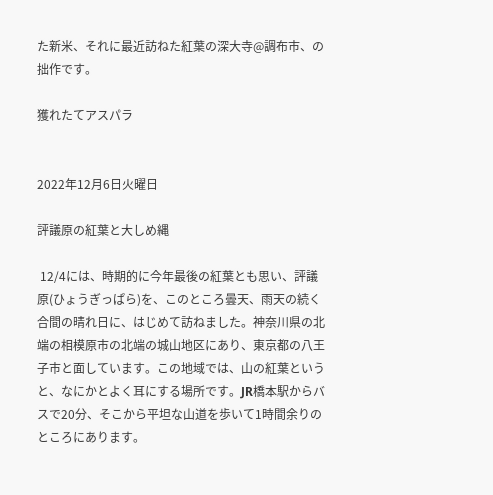た新米、それに最近訪ねた紅葉の深大寺@調布市、の拙作です。

獲れたてアスパラ


2022年12月6日火曜日

評議原の紅葉と大しめ縄

 12/4には、時期的に今年最後の紅葉とも思い、評議原(ひょうぎっぱら)を、このところ曇天、雨天の続く合間の晴れ日に、はじめて訪ねました。神奈川県の北端の相模原市の北端の城山地区にあり、東京都の八王子市と面しています。この地域では、山の紅葉というと、なにかとよく耳にする場所です。JR橋本駅からバスで20分、そこから平坦な山道を歩いて1時間余りのところにあります。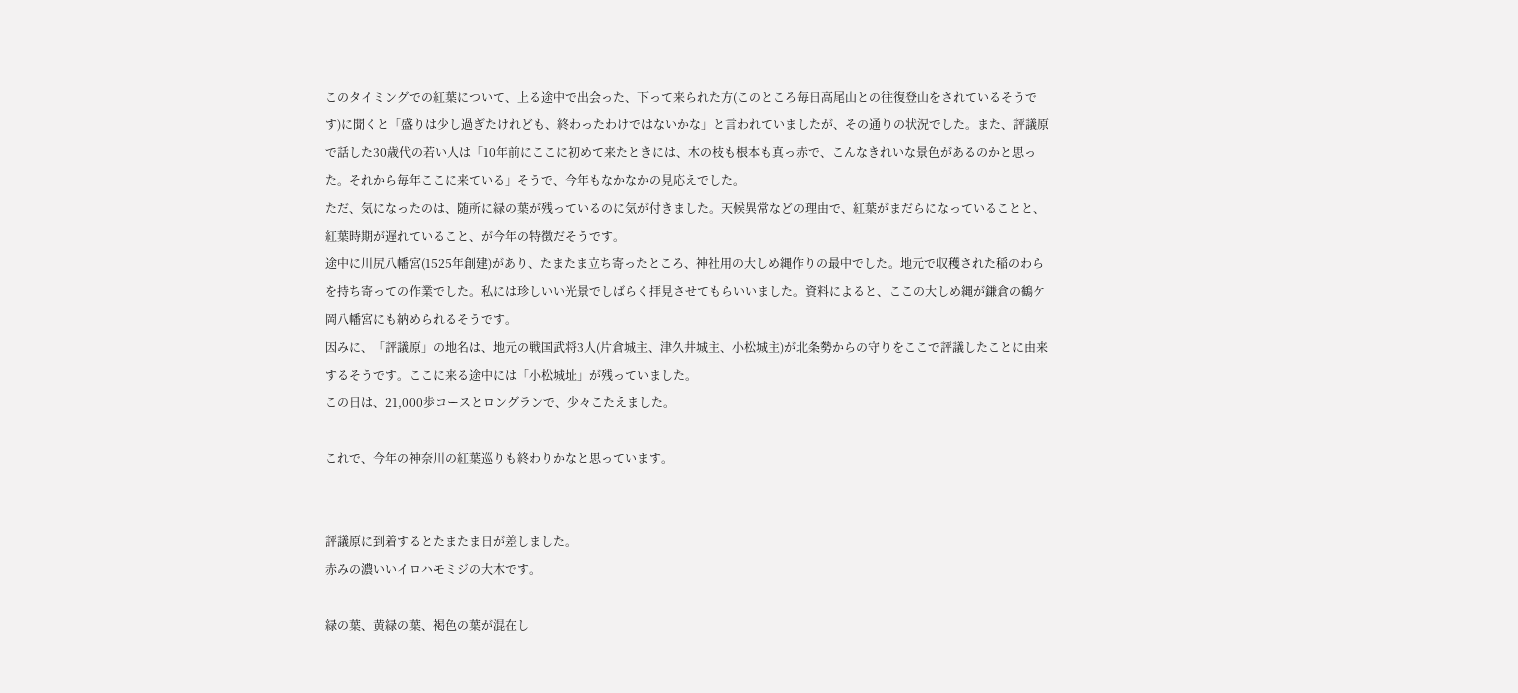このタイミングでの紅葉について、上る途中で出会った、下って来られた方(このところ毎日高尾山との往復登山をされているそうです)に聞くと「盛りは少し過ぎたけれども、終わったわけではないかな」と言われていましたが、その通りの状況でした。また、評議原で話した30歳代の若い人は「10年前にここに初めて来たときには、木の枝も根本も真っ赤で、こんなきれいな景色があるのかと思った。それから毎年ここに来ている」そうで、今年もなかなかの見応えでした。
ただ、気になったのは、随所に緑の葉が残っているのに気が付きました。天候異常などの理由で、紅葉がまだらになっていることと、紅葉時期が遅れていること、が今年の特徴だそうです。
途中に川尻八幡宮(1525年創建)があり、たまたま立ち寄ったところ、神社用の大しめ縄作りの最中でした。地元で収穫された稲のわらを持ち寄っての作業でした。私には珍しいい光景でしばらく拝見させてもらいいました。資料によると、ここの大しめ縄が鎌倉の鶴ケ岡八幡宮にも納められるそうです。
因みに、「評議原」の地名は、地元の戦国武将3人(片倉城主、津久井城主、小松城主)が北条勢からの守りをここで評議したことに由来するそうです。ここに来る途中には「小松城址」が残っていました。
この日は、21,000歩コースとロングランで、少々こたえました。

これで、今年の神奈川の紅葉巡りも終わりかなと思っています。


評議原に到着するとたまたま日が差しました。
赤みの濃いいイロハモミジの大木です。

緑の葉、黄緑の葉、褐色の葉が混在し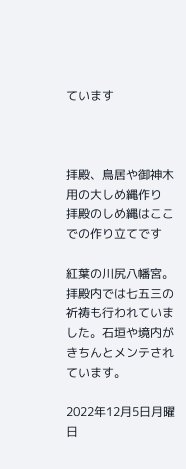ています



拝殿、鳥居や御神木用の大しめ縄作り
拝殿のしめ縄はここでの作り立てです

紅葉の川尻八幡宮。拝殿内では七五三の
祈祷も行われていました。石垣や境内が
きちんとメンテされています。

2022年12月5日月曜日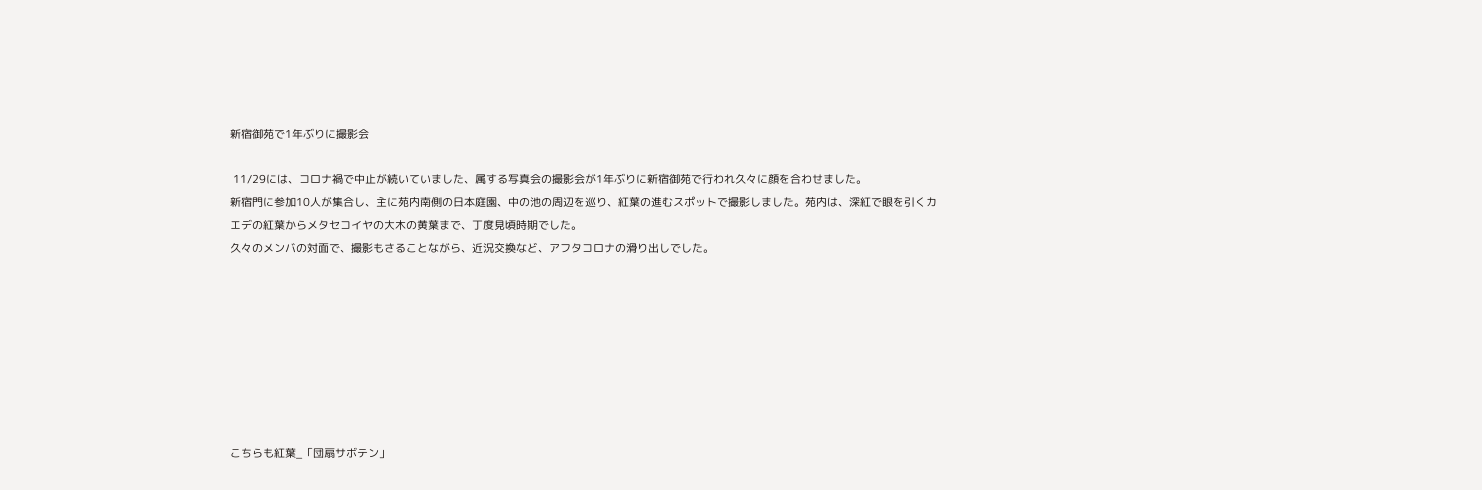新宿御苑で1年ぶりに撮影会

 11/29には、コロナ禍で中止が続いていました、属する写真会の撮影会が1年ぶりに新宿御苑で行われ久々に顔を合わせました。
新宿門に参加10人が集合し、主に苑内南側の日本庭園、中の池の周辺を巡り、紅葉の進むスポットで撮影しました。苑内は、深紅で眼を引くカエデの紅葉からメタセコイヤの大木の黄葉まで、丁度見頃時期でした。
久々のメンバの対面で、撮影もさることながら、近況交換など、アフタコロナの滑り出しでした。








こちらも紅葉_「団扇サボテン」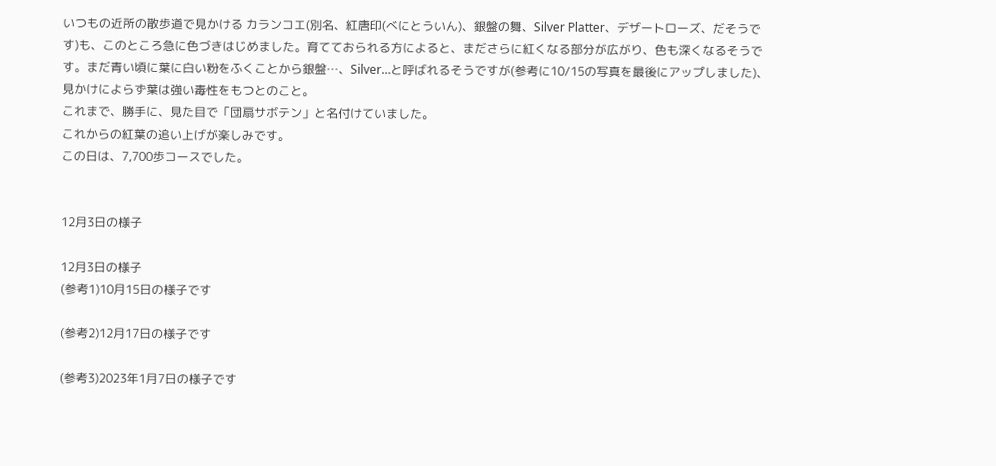いつもの近所の散歩道で見かける カランコエ(別名、紅唐印(べにとういん)、銀盤の舞、Silver Platter、デザートローズ、だそうです)も、このところ急に色づきはじめました。育てておられる方によると、まださらに紅くなる部分が広がり、色も深くなるそうです。まだ青い頃に葉に白い粉をふくことから銀盤…、Silver…と呼ばれるそうですが(参考に10/15の写真を最後にアップしました)、見かけによらず葉は強い毒性をもつとのこと。
これまで、勝手に、見た目で「団扇サボテン」と名付けていました。
これからの紅葉の追い上げが楽しみです。
この日は、7,700歩コースでした。


12月3日の様子

12月3日の様子
(参考1)10月15日の様子です

(参考2)12月17日の様子です

(参考3)2023年1月7日の様子です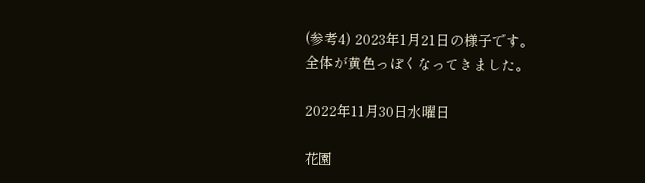(参考4) 2023年1月21日の様子です。
全体が黄色っぽくなってきました。

2022年11月30日水曜日

花園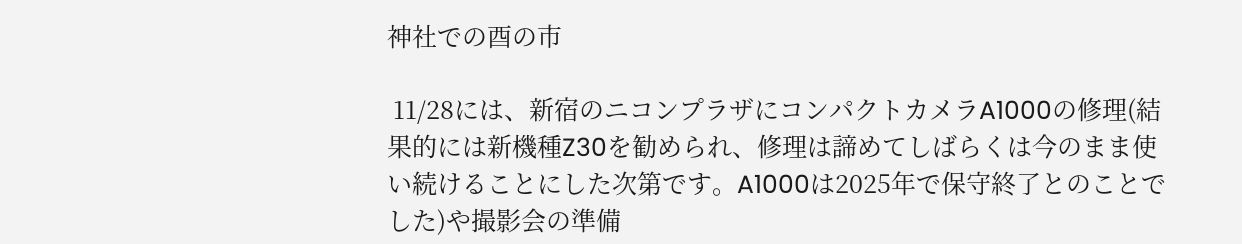神社での酉の市

 11/28には、新宿のニコンプラザにコンパクトカメラA1000の修理(結果的には新機種Z30を勧められ、修理は諦めてしばらくは今のまま使い続けることにした次第です。A1000は2025年で保守終了とのことでした)や撮影会の準備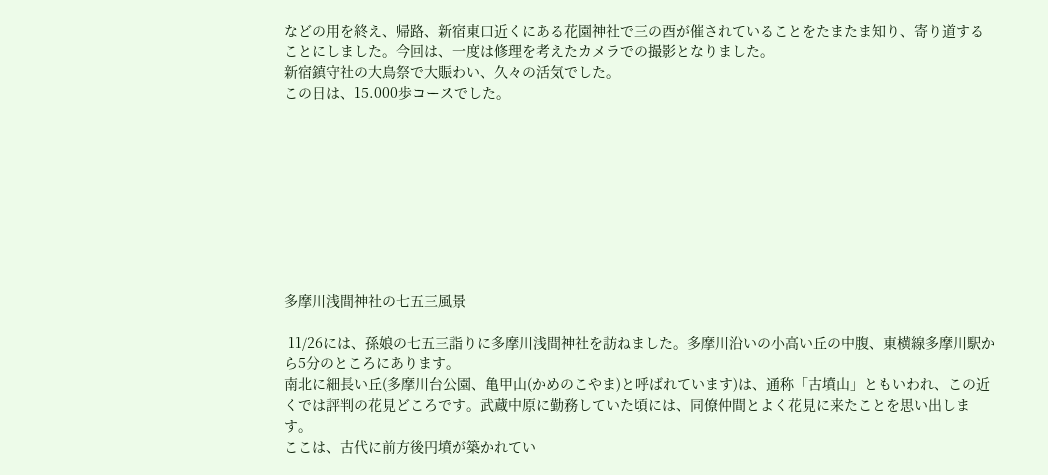などの用を終え、帰路、新宿東口近くにある花園神社で三の酉が催されていることをたまたま知り、寄り道することにしました。今回は、一度は修理を考えたカメラでの撮影となりました。
新宿鎮守社の大鳥祭で大賑わい、久々の活気でした。
この日は、15.000歩コースでした。









多摩川浅間神社の七五三風景

 11/26には、孫娘の七五三詣りに多摩川浅間神社を訪ねました。多摩川沿いの小高い丘の中腹、東横線多摩川駅から5分のところにあります。
南北に細長い丘(多摩川台公園、亀甲山(かめのこやま)と呼ばれています)は、通称「古墳山」ともいわれ、この近くでは評判の花見どころです。武蔵中原に勤務していた頃には、同僚仲間とよく花見に来たことを思い出します。
ここは、古代に前方後円墳が築かれてい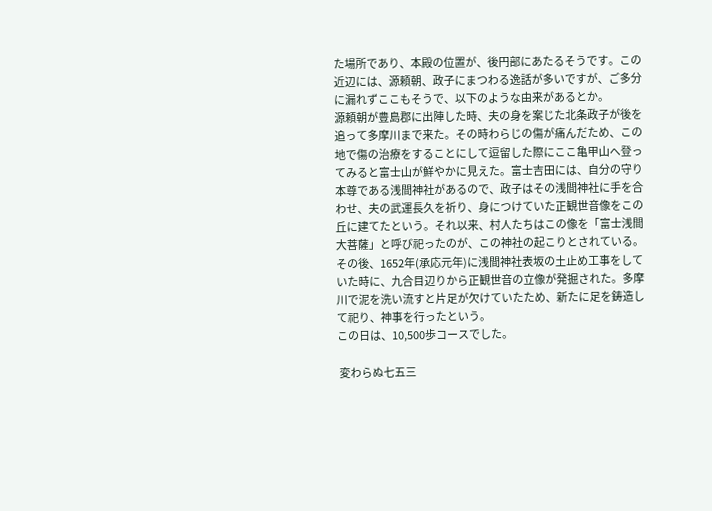た場所であり、本殿の位置が、後円部にあたるそうです。この近辺には、源頼朝、政子にまつわる逸話が多いですが、ご多分に漏れずここもそうで、以下のような由来があるとか。
源頼朝が豊島郡に出陣した時、夫の身を案じた北条政子が後を追って多摩川まで来た。その時わらじの傷が痛んだため、この地で傷の治療をすることにして逗留した際にここ亀甲山へ登ってみると富士山が鮮やかに見えた。富士吉田には、自分の守り本尊である浅間神社があるので、政子はその浅間神社に手を合わせ、夫の武運長久を祈り、身につけていた正観世音像をこの丘に建てたという。それ以来、村人たちはこの像を「富士浅間大菩薩」と呼び祀ったのが、この神社の起こりとされている。
その後、1652年(承応元年)に浅間神社表坂の土止め工事をしていた時に、九合目辺りから正観世音の立像が発掘された。多摩川で泥を洗い流すと片足が欠けていたため、新たに足を鋳造して祀り、神事を行ったという。
この日は、10,500歩コースでした。

 変わらぬ七五三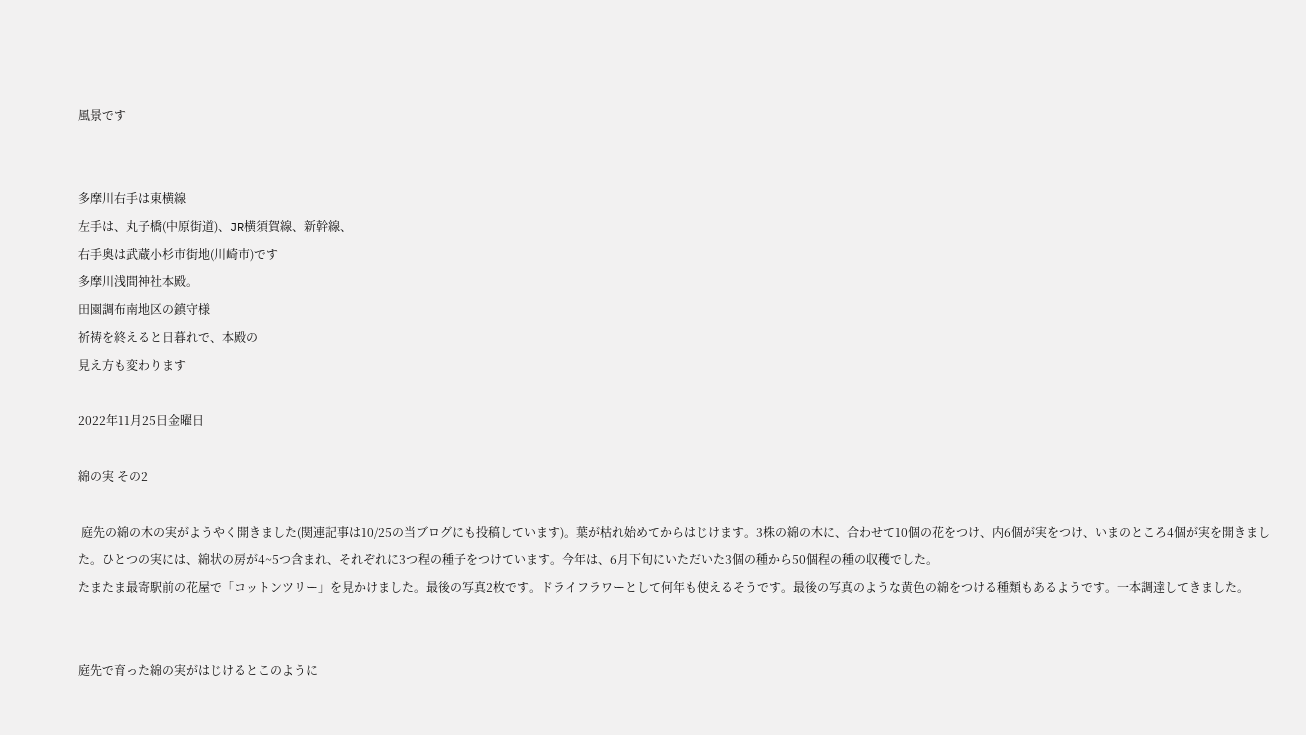風景です


多摩川右手は東横線
左手は、丸子橋(中原街道)、JR横須賀線、新幹線、
右手奥は武蔵小杉市街地(川崎市)です
多摩川浅間神社本殿。
田園調布南地区の鎮守様
祈祷を終えると日暮れで、本殿の
見え方も変わります

2022年11月25日金曜日

綿の実 その2

 庭先の綿の木の実がようやく開きました(関連記事は10/25の当ブログにも投稿しています)。葉が枯れ始めてからはじけます。3株の綿の木に、合わせて10個の花をつけ、内6個が実をつけ、いまのところ4個が実を開きました。ひとつの実には、綿状の房が4~5つ含まれ、それぞれに3つ程の種子をつけています。今年は、6月下旬にいただいた3個の種から50個程の種の収穫でした。
たまたま最寄駅前の花屋で「コットンツリー」を見かけました。最後の写真2枚です。ドライフラワーとして何年も使えるそうです。最後の写真のような黄色の綿をつける種類もあるようです。一本調達してきました。


庭先で育った綿の実がはじけるとこのように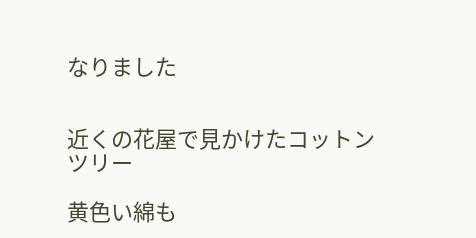なりました


近くの花屋で見かけたコットンツリー

黄色い綿も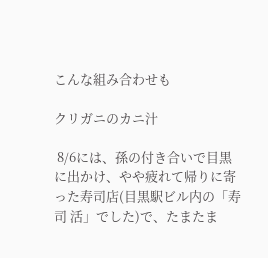こんな組み合わせも

クリガニのカニ汁

 8/6には、孫の付き合いで目黒に出かけ、やや疲れて帰りに寄った寿司店(目黒駅ビル内の「寿司 活」でした)で、たまたま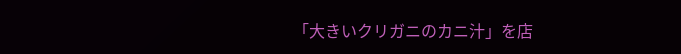「大きいクリガニのカニ汁」を店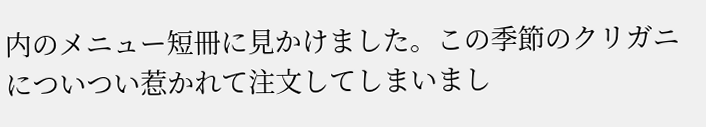内のメニュー短冊に見かけました。この季節のクリガニについつい惹かれて注文してしまいまし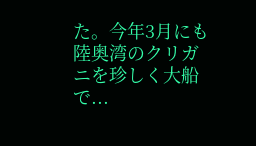た。今年3月にも陸奥湾のクリガニを珍しく大船で...